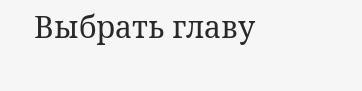Выбрать главу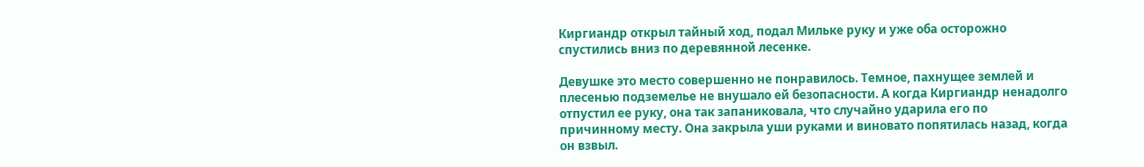Киргиандр открыл тайный ход, подал Мильке руку и уже оба осторожно спустились вниз по деревянной лесенке.

Девушке это место совершенно не понравилось. Темное, пахнущее землей и плесенью подземелье не внушало ей безопасности. А когда Киргиандр ненадолго отпустил ее руку, она так запаниковала, что случайно ударила его по причинному месту. Она закрыла уши руками и виновато попятилась назад, когда он взвыл.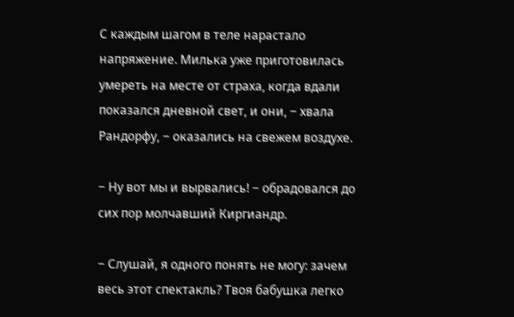С каждым шагом в теле нарастало напряжение. Милька уже приготовилась умереть на месте от страха, когда вдали показался дневной свет, и они, − хвала Рандорфу, − оказались на свежем воздухе.

− Ну вот мы и вырвались! − обрадовался до сих пор молчавший Киргиандр.

− Слушай, я одного понять не могу: зачем весь этот спектакль? Твоя бабушка легко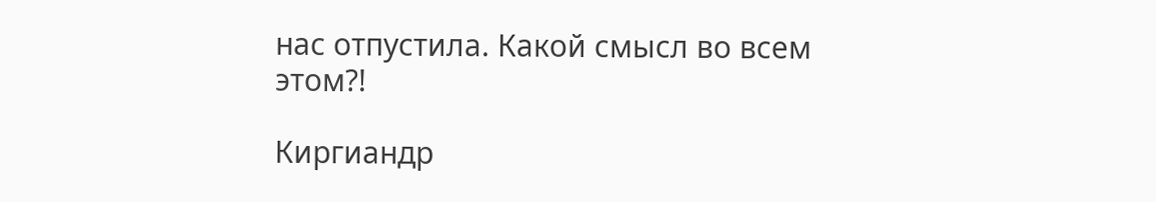нас отпустила. Какой смысл во всем этом?!

Киргиандр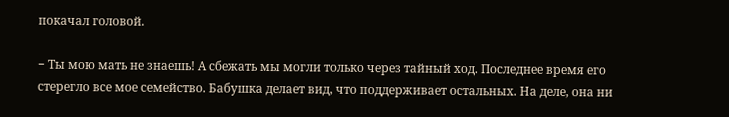покачал головой.

− Ты мою мать не знаешь! А сбежать мы могли только через тайный ход. Последнее время его стерегло все мое семейство. Бабушка делает вид, что поддерживает остальных. На деле, она ни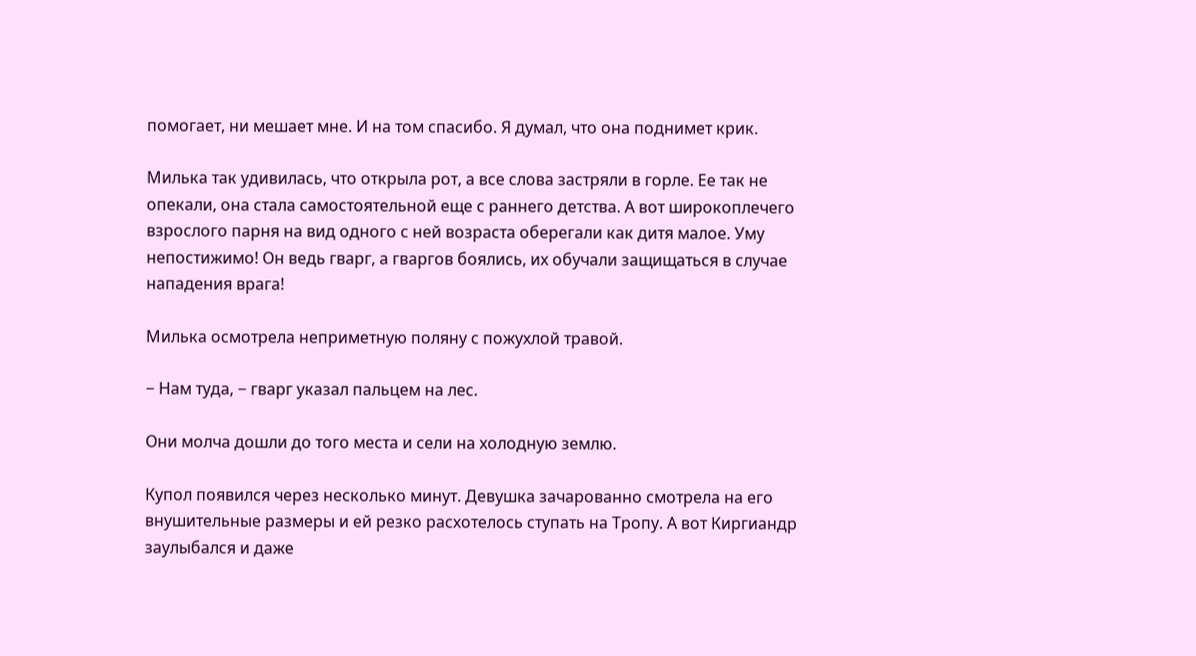помогает, ни мешает мне. И на том спасибо. Я думал, что она поднимет крик.

Милька так удивилась, что открыла рот, а все слова застряли в горле. Ее так не опекали, она стала самостоятельной еще с раннего детства. А вот широкоплечего взрослого парня на вид одного с ней возраста оберегали как дитя малое. Уму непостижимо! Он ведь гварг, а гваргов боялись, их обучали защищаться в случае нападения врага!

Милька осмотрела неприметную поляну с пожухлой травой.

− Нам туда, − гварг указал пальцем на лес.

Они молча дошли до того места и сели на холодную землю.

Купол появился через несколько минут. Девушка зачарованно смотрела на его внушительные размеры и ей резко расхотелось ступать на Тропу. А вот Киргиандр заулыбался и даже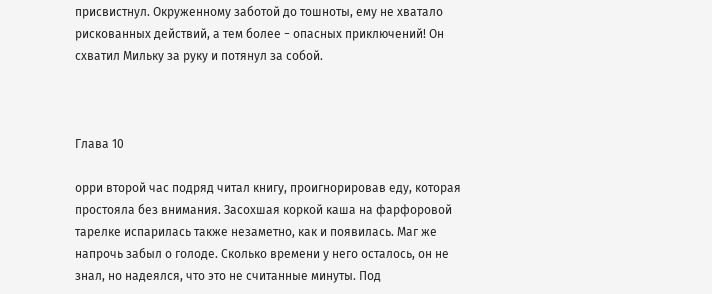присвистнул. Окруженному заботой до тошноты, ему не хватало рискованных действий, а тем более − опасных приключений! Он схватил Мильку за руку и потянул за собой.



Глава 10

орри второй час подряд читал книгу, проигнорировав еду, которая простояла без внимания. Засохшая коркой каша на фарфоровой тарелке испарилась также незаметно, как и появилась. Маг же напрочь забыл о голоде. Сколько времени у него осталось, он не знал, но надеялся, что это не считанные минуты. Под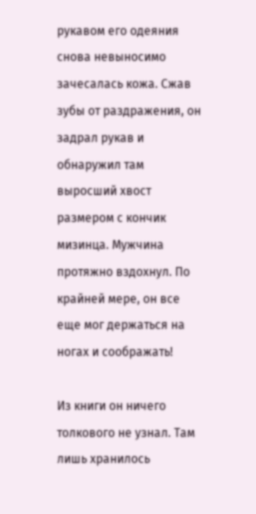рукавом его одеяния снова невыносимо зачесалась кожа. Сжав зубы от раздражения, он задрал рукав и обнаружил там выросший хвост размером с кончик мизинца. Мужчина протяжно вздохнул. По крайней мере, он все еще мог держаться на ногах и соображать!

Из книги он ничего толкового не узнал. Там лишь хранилось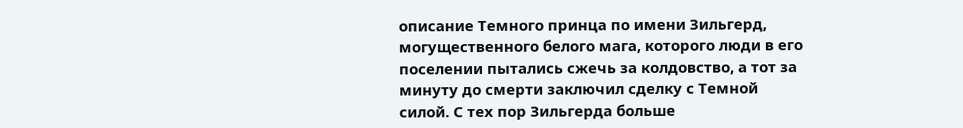описание Темного принца по имени Зильгерд, могущественного белого мага, которого люди в его поселении пытались сжечь за колдовство, а тот за минуту до смерти заключил сделку с Темной силой. С тех пор Зильгерда больше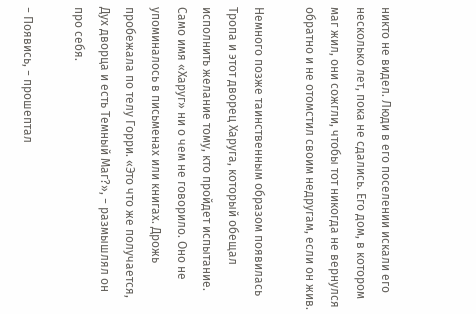никто не видел. Люди в его поселении искали его несколько лет, пока не сдались. Его дом, в котором маг жил, они сожгли, чтобы тот никогда не вернулся обратно и не отомстил своим недругам, если он жив.

Немного позже таинственным образом появилась Тропа и этот дворец Харуга, который обещал исполнить желание тому, кто пройдет испытание. Само имя «Харуг» ни о чем не говорило. Оно не упоминалось в письменах или книгах. Дрожь пробежала по телу Горри. «Это что же получается, Дух дворца и есть Темный Маг?», − размышлял он про себя.

− Появись, − прошептал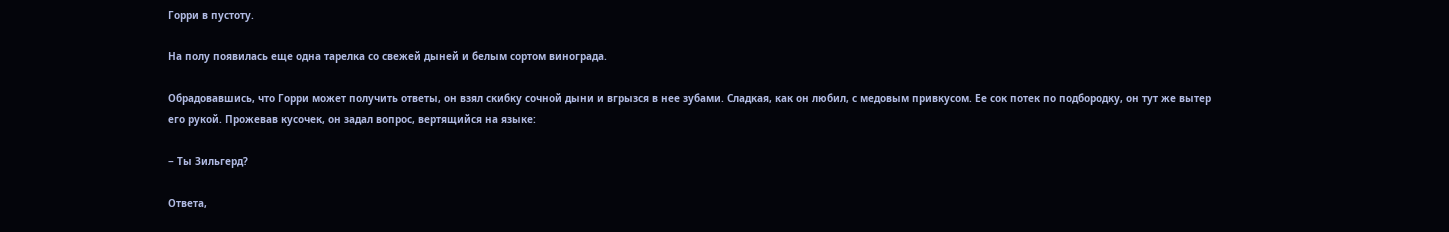Горри в пустоту.

На полу появилась еще одна тарелка со свежей дыней и белым сортом винограда.

Обрадовавшись, что Горри может получить ответы, он взял скибку сочной дыни и вгрызся в нее зубами. Сладкая, как он любил, с медовым привкусом. Ее сок потек по подбородку, он тут же вытер его рукой. Прожевав кусочек, он задал вопрос, вертящийся на языке:

− Ты Зильгерд?

Ответа,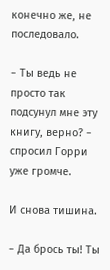конечно же, не последовало.

− Ты ведь не просто так подсунул мне эту книгу, верно? − спросил Горри уже громче.

И снова тишина.

− Да брось ты! Ты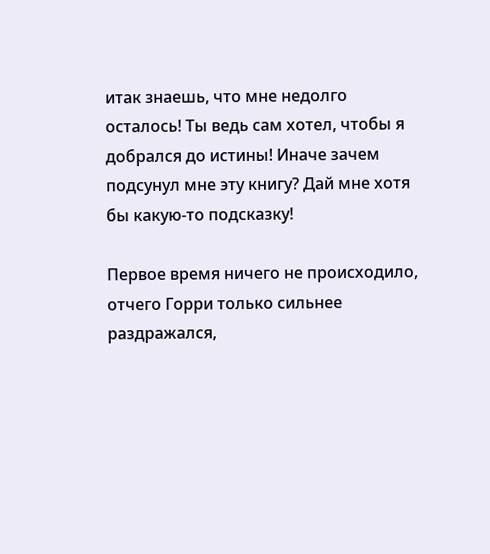итак знаешь, что мне недолго осталось! Ты ведь сам хотел, чтобы я добрался до истины! Иначе зачем подсунул мне эту книгу? Дай мне хотя бы какую-то подсказку!

Первое время ничего не происходило, отчего Горри только сильнее раздражался,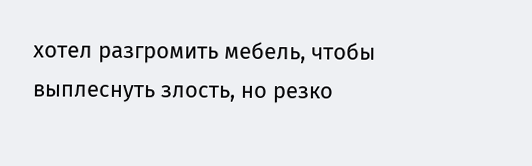хотел разгромить мебель, чтобы выплеснуть злость, но резко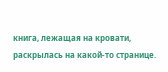книга, лежащая на кровати, раскрылась на какой-то странице.